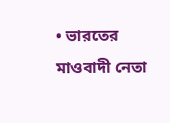• ভারতের মাওবাদী নেতা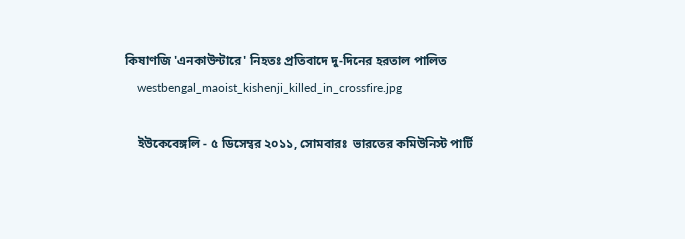কিষাণজি 'এনকাউন্টারে' নিহতঃ প্রতিবাদে দু-দিনের হরতাল পালিত
    westbengal_maoist_kishenji_killed_in_crossfire.jpg

    ইউকেবেঙ্গলি - ৫ ডিসেম্বর ২০১১, সোমবারঃ  ভারতের কমিউনিস্ট পার্টি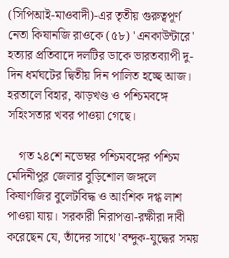(সিপিআই-মাওবাদী)-এর তৃতীয় গুরুত্বপূর্ণ নেতা কিষানজি রাওকে (৫৮) 'এনকাউন্টারে' হত্যার প্রতিবাদে দলটির ডাকে ভারতব্যাপী দু-দিন ধর্মঘটের দ্বিতীয় দিন পালিত হচ্ছে আজ। হরতালে বিহার, ঝাড়খণ্ড ও পশ্চিমবঙ্গে সহিংসতার খবর পাওয়া গেছে।

    গত ২৪শে নভেম্বর পশ্চিমবঙ্গের পশ্চিম মেদিনীপুর জেলার বুড়িশোল জঙ্গলে কিষাণজির বুলেটবিদ্ধ ও আংশিক দগ্ধ লাশ পাওয়া যায়। সরকারী নিরাপত্তা-রক্ষীরা দাবী করেছেন যে, তাঁদের সাথে 'বন্দুক-যুদ্ধের সময়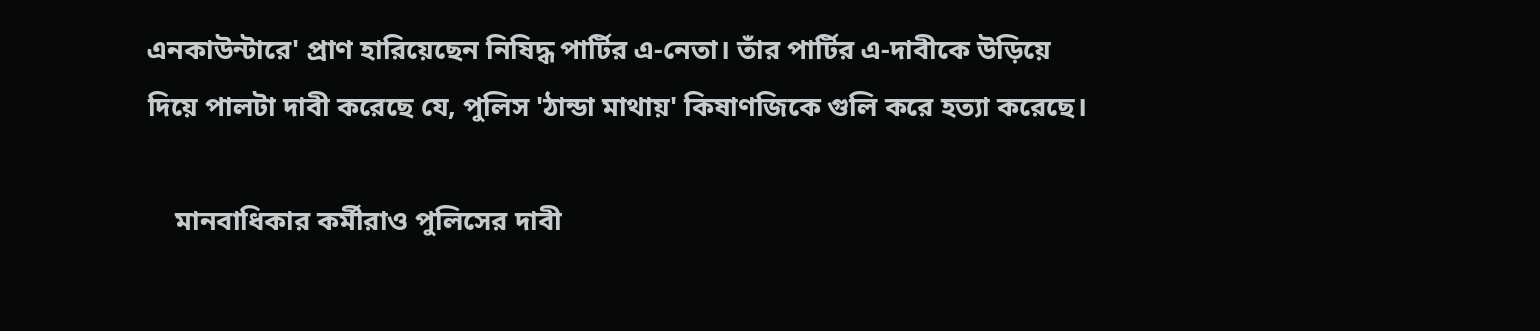এনকাউন্টারে' প্রাণ হারিয়েছেন নিষিদ্ধ পার্টির এ-নেতা। তাঁর পার্টির এ-দাবীকে উড়িয়ে দিয়ে পালটা দাবী করেছে যে, পুলিস 'ঠান্ডা মাথায়' কিষাণজিকে গুলি করে হত্যা করেছে।

    মানবাধিকার কর্মীরাও পুলিসের দাবী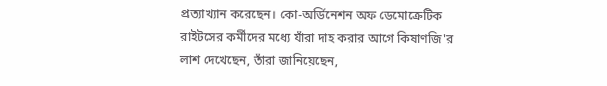প্রত্যাখ্যান করেছেন। কো-অর্ডিনেশন অফ ডেমোক্রেটিক রাইটসের কর্মীদের মধ্যে যাঁরা দাহ করার আগে কিষাণজি'র লাশ দেখেছেন, তাঁরা জানিয়েছেন,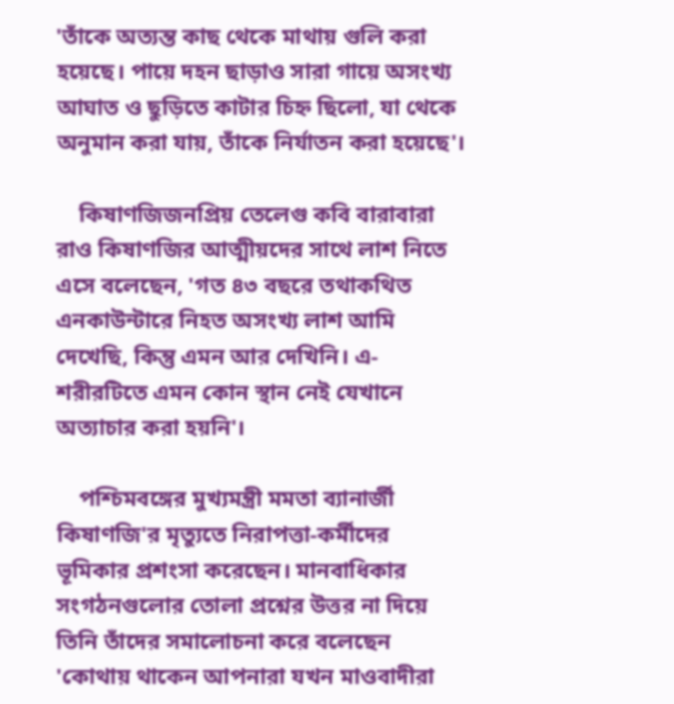'তাঁকে অত্যন্ত কাছ থেকে মাথায় গুলি করা হয়েছে। পায়ে দহন ছাড়াও সারা গায়ে অসংখ্য আঘাত ও ছুড়িতে কাটার চিহ্ন ছিলো, যা থেকে অনুমান করা যায়, তাঁকে নির্যাতন করা হয়েছে'।

    কিষাণজিজনপ্রিয় তেলেগু কবি বারাবারা রাও কিষাণজির আত্মীয়দের সাথে লাশ নিতে এসে বলেছেন, 'গত ৪৩ বছরে তথাকথিত এনকাউন্টারে নিহত অসংখ্য লাশ আমি দেখেছি, কিন্তু এমন আর দেখিনি। এ-শরীরটিতে এমন কোন স্থান নেই যেখানে অত্যাচার করা হয়নি'।

    পশ্চিমবঙ্গের মুখ্যমন্ত্রী মমতা ব্যানার্জী কিষাণজি'র মৃত্যুতে নিরাপত্তা-কর্মীদের ভূমিকার প্রশংসা করেছেন। মানবাধিকার সংগঠনগুলোর তোলা প্রশ্নের উত্তর না দিয়ে তিনি তাঁদের সমালোচনা করে বলেছেন 'কোথায় থাকেন আপনারা যখন মাওবাদীরা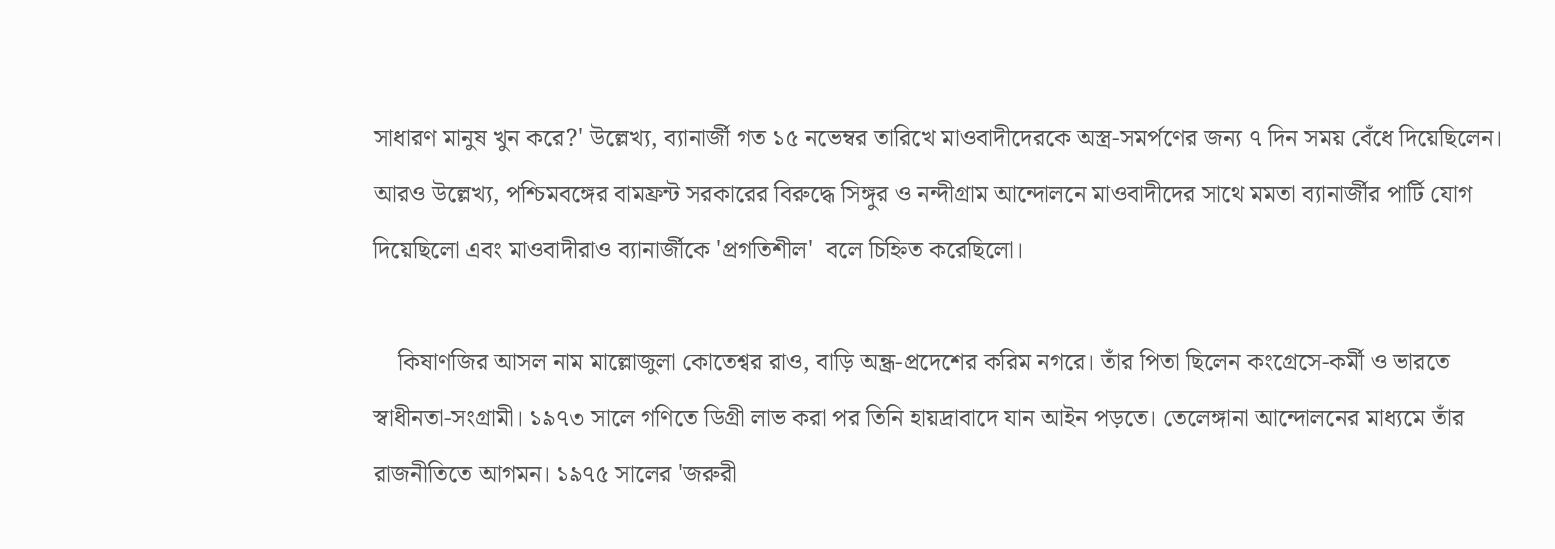সাধারণ মানুষ খুন করে?' উল্লেখ্য, ব্যানার্জী গত ১৫ নভেম্বর তারিখে মাওবাদীদেরকে অস্ত্র-সমর্পণের জন্য ৭ দিন সময় বেঁধে দিয়েছিলেন। আরও উল্লেখ্য, পশ্চিমবঙ্গের বামফ্রন্ট সরকারের বিরুদ্ধে সিঙ্গুর ও নন্দীগ্রাম আন্দোলনে মাওবাদীদের সাথে মমতা ব্যানার্জীর পার্টি যোগ দিয়েছিলো এবং মাওবাদীরাও ব্যানার্জীকে 'প্রগতিশীল'  বলে চিহ্নিত করেছিলো।

    কিষাণজির আসল নাম মাল্লোজুলা কোতেশ্বর রাও, বাড়ি অন্ধ্র-প্রদেশের করিম নগরে। তাঁর পিতা ছিলেন কংগ্রেসে-কর্মী ও ভারতে স্বাধীনতা-সংগ্রামী। ১৯৭৩ সালে গণিতে ডিগ্রী লাভ করা পর তিনি হায়দ্রাবাদে যান আইন পড়তে। তেলেঙ্গানা আন্দোলনের মাধ্যমে তাঁর রাজনীতিতে আগমন। ১৯৭৫ সালের 'জরুরী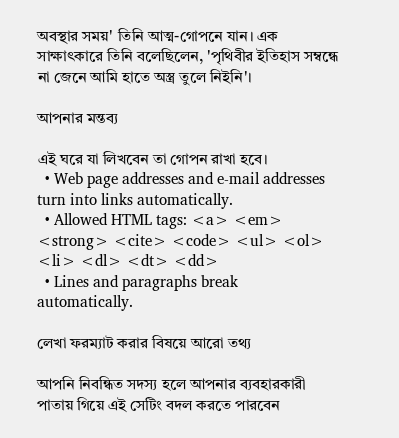অবস্থার সময়' তিনি আত্ম-গোপনে যান। এক সাক্ষাৎকারে তিনি বলেছিলেন, 'পৃথিবীর ইতিহাস সম্বন্ধে না জেনে আমি হাতে অস্ত্র তুলে নিইনি'।

আপনার মন্তব্য

এই ঘরে যা লিখবেন তা গোপন রাখা হবে।
  • Web page addresses and e-mail addresses turn into links automatically.
  • Allowed HTML tags: <a> <em> <strong> <cite> <code> <ul> <ol> <li> <dl> <dt> <dd>
  • Lines and paragraphs break automatically.

লেখা ফরম্যাট করার বিষয়ে আরো তথ্য

আপনি নিবন্ধিত সদস্য হলে আপনার ব্যবহারকারী পাতায় গিয়ে এই সেটিং বদল করতে পারবেন